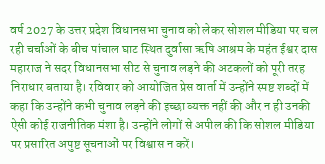वर्ष 2027 के उत्तर प्रदेश विधानसभा चुनाव को लेकर सोशल मीडिया पर चल रही चर्चाओं के बीच पांचाल घाट स्थित दुर्वासा ऋषि आश्रम के महंत ईश्वर दास महाराज ने सदर विधानसभा सीट से चुनाव लड़ने की अटकलों को पूरी तरह निराधार बताया है। रविवार को आयोजित प्रेस वार्ता में उन्होंने स्पष्ट शब्दों में कहा कि उन्होंने कभी चुनाव लड़ने की इच्छा व्यक्त नहीं की और न ही उनकी ऐसी कोई राजनीतिक मंशा है। उन्होंने लोगों से अपील की कि सोशल मीडिया पर प्रसारित अपुष्ट सूचनाओं पर विश्वास न करें।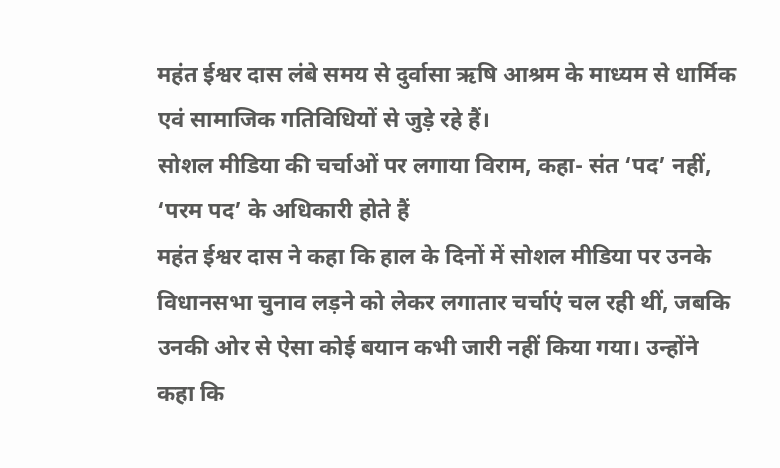महंत ईश्वर दास लंबे समय से दुर्वासा ऋषि आश्रम के माध्यम से धार्मिक एवं सामाजिक गतिविधियों से जुड़े रहे हैं।
सोशल मीडिया की चर्चाओं पर लगाया विराम, कहा- संत ‘पद’ नहीं, ‘परम पद’ के अधिकारी होते हैं
महंत ईश्वर दास ने कहा कि हाल के दिनों में सोशल मीडिया पर उनके विधानसभा चुनाव लड़ने को लेकर लगातार चर्चाएं चल रही थीं, जबकि उनकी ओर से ऐसा कोई बयान कभी जारी नहीं किया गया। उन्होंने कहा कि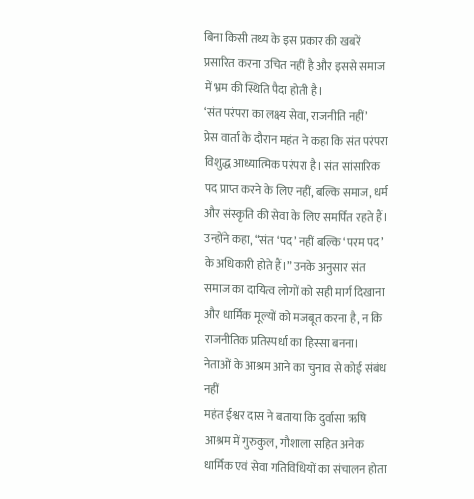बिना किसी तथ्य के इस प्रकार की खबरें प्रसारित करना उचित नहीं है और इससे समाज में भ्रम की स्थिति पैदा होती है।
‘संत परंपरा का लक्ष्य सेवा, राजनीति नहीं’
प्रेस वार्ता के दौरान महंत ने कहा कि संत परंपरा विशुद्ध आध्यात्मिक परंपरा है। संत सांसारिक पद प्राप्त करने के लिए नहीं, बल्कि समाज, धर्म और संस्कृति की सेवा के लिए समर्पित रहते हैं। उन्होंने कहा, “संत ‘पद’ नहीं बल्कि ‘परम पद’ के अधिकारी होते हैं।” उनके अनुसार संत समाज का दायित्व लोगों को सही मार्ग दिखाना और धार्मिक मूल्यों को मजबूत करना है, न कि राजनीतिक प्रतिस्पर्धा का हिस्सा बनना।
नेताओं के आश्रम आने का चुनाव से कोई संबंध नहीं
महंत ईश्वर दास ने बताया कि दुर्वासा ऋषि आश्रम में गुरुकुल, गौशाला सहित अनेक धार्मिक एवं सेवा गतिविधियों का संचालन होता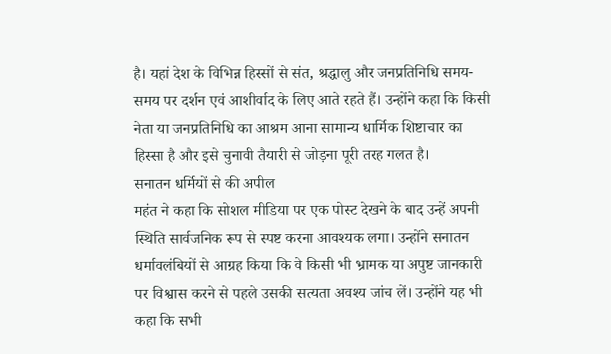है। यहां देश के विभिन्न हिस्सों से संत, श्रद्धालु और जनप्रतिनिधि समय-समय पर दर्शन एवं आशीर्वाद के लिए आते रहते हैं। उन्होंने कहा कि किसी नेता या जनप्रतिनिधि का आश्रम आना सामान्य धार्मिक शिष्टाचार का हिस्सा है और इसे चुनावी तैयारी से जोड़ना पूरी तरह गलत है।
सनातन धर्मियों से की अपील
महंत ने कहा कि सोशल मीडिया पर एक पोस्ट देखने के बाद उन्हें अपनी स्थिति सार्वजनिक रूप से स्पष्ट करना आवश्यक लगा। उन्होंने सनातन धर्मावलंबियों से आग्रह किया कि वे किसी भी भ्रामक या अपुष्ट जानकारी पर विश्वास करने से पहले उसकी सत्यता अवश्य जांच लें। उन्होंने यह भी कहा कि सभी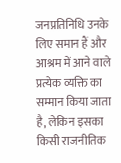जनप्रतिनिधि उनके लिए समान हैं और आश्रम में आने वाले प्रत्येक व्यक्ति का सम्मान किया जाता है, लेकिन इसका किसी राजनीतिक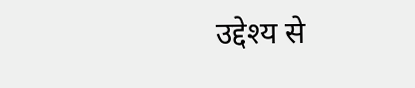उद्देश्य से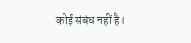कोई संबंध नहीं है।